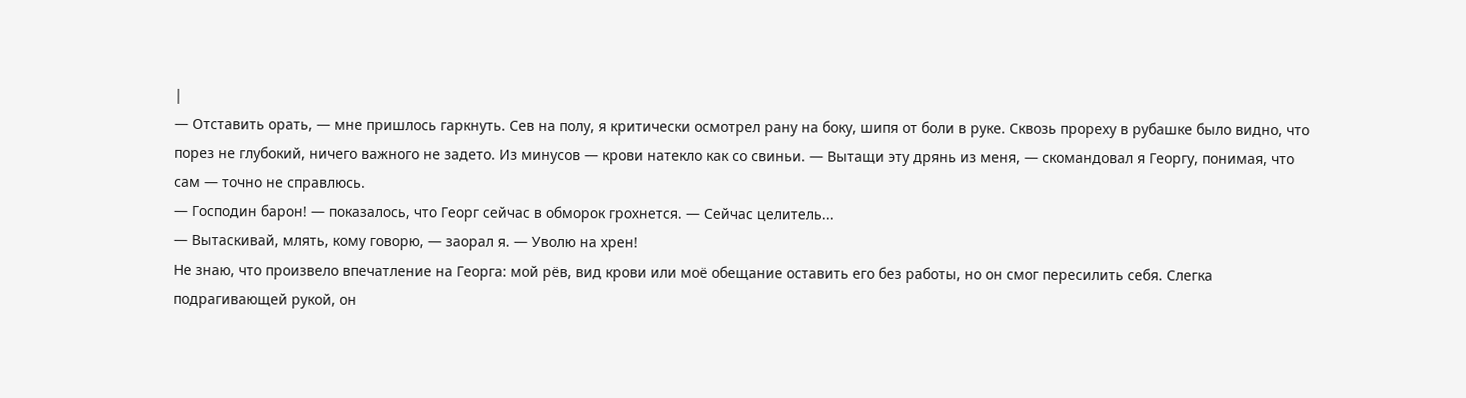|
— Отставить орать, — мне пришлось гаркнуть. Сев на полу, я критически осмотрел рану на боку, шипя от боли в руке. Сквозь прореху в рубашке было видно, что порез не глубокий, ничего важного не задето. Из минусов — крови натекло как со свиньи. — Вытащи эту дрянь из меня, — скомандовал я Георгу, понимая, что сам — точно не справлюсь.
— Господин барон! — показалось, что Георг сейчас в обморок грохнется. — Сейчас целитель...
— Вытаскивай, млять, кому говорю, — заорал я. — Уволю на хрен!
Не знаю, что произвело впечатление на Георга: мой рёв, вид крови или моё обещание оставить его без работы, но он смог пересилить себя. Слегка подрагивающей рукой, он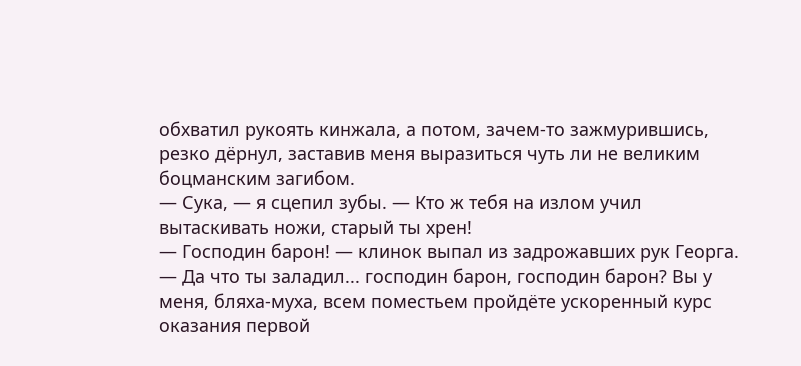обхватил рукоять кинжала, а потом, зачем-то зажмурившись, резко дёрнул, заставив меня выразиться чуть ли не великим боцманским загибом.
— Сука, — я сцепил зубы. — Кто ж тебя на излом учил вытаскивать ножи, старый ты хрен!
— Господин барон! — клинок выпал из задрожавших рук Георга.
— Да что ты заладил... господин барон, господин барон? Вы у меня, бляха-муха, всем поместьем пройдёте ускоренный курс оказания первой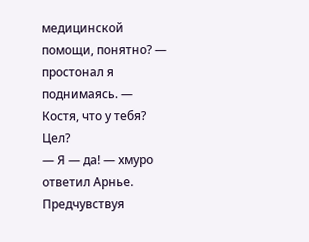медицинской помощи, понятно? — простонал я поднимаясь. — Костя, что у тебя? Цел?
— Я — да! — хмуро ответил Арнье.
Предчувствуя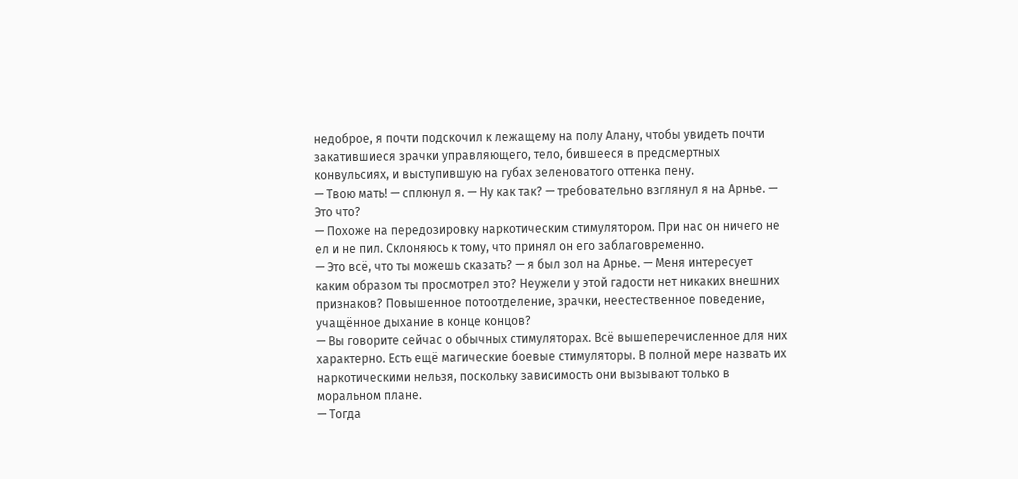недоброе, я почти подскочил к лежащему на полу Алану, чтобы увидеть почти закатившиеся зрачки управляющего, тело, бившееся в предсмертных конвульсиях, и выступившую на губах зеленоватого оттенка пену.
— Твою мать! — сплюнул я. — Ну как так? — требовательно взглянул я на Арнье. — Это что?
— Похоже на передозировку наркотическим стимулятором. При нас он ничего не ел и не пил. Склоняюсь к тому, что принял он его заблаговременно.
— Это всё, что ты можешь сказать? — я был зол на Арнье. — Меня интересует каким образом ты просмотрел это? Неужели у этой гадости нет никаких внешних признаков? Повышенное потоотделение, зрачки, неестественное поведение, учащённое дыхание в конце концов?
— Вы говорите сейчас о обычных стимуляторах. Всё вышеперечисленное для них характерно. Есть ещё магические боевые стимуляторы. В полной мере назвать их наркотическими нельзя, поскольку зависимость они вызывают только в моральном плане.
— Тогда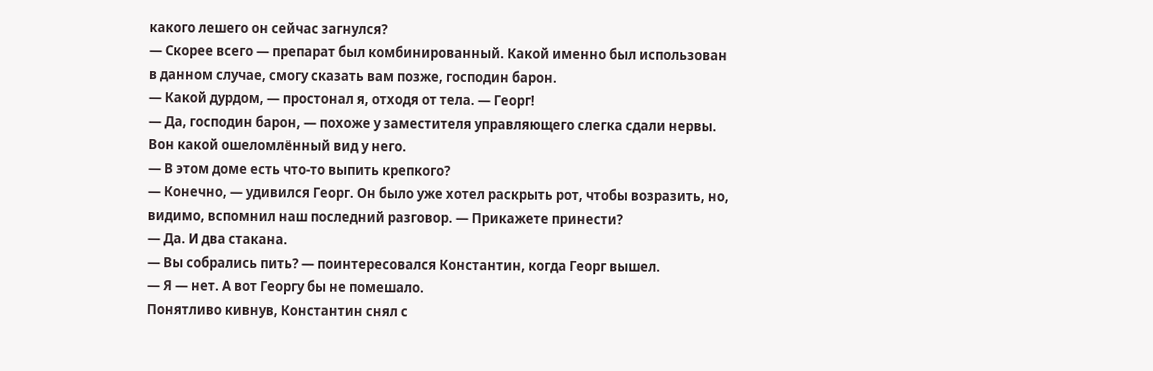какого лешего он сейчас загнулся?
— Скорее всего — препарат был комбинированный. Какой именно был использован в данном случае, смогу сказать вам позже, господин барон.
— Какой дурдом, — простонал я, отходя от тела. — Георг!
— Да, господин барон, — похоже у заместителя управляющего слегка сдали нервы. Вон какой ошеломлённый вид у него.
— В этом доме есть что-то выпить крепкого?
— Конечно, — удивился Георг. Он было уже хотел раскрыть рот, чтобы возразить, но, видимо, вспомнил наш последний разговор. — Прикажете принести?
— Да. И два стакана.
— Вы собрались пить? — поинтересовался Константин, когда Георг вышел.
— Я — нет. А вот Георгу бы не помешало.
Понятливо кивнув, Константин снял с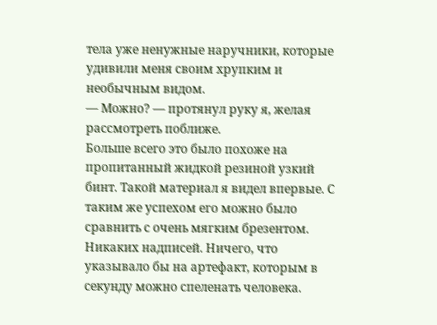тела уже ненужные наручники, которые удивили меня своим хрупким и необычным видом.
— Можно? — протянул руку я, желая рассмотреть поближе.
Больше всего это было похоже на пропитанный жидкой резиной узкий бинт. Такой материал я видел впервые. С таким же успехом его можно было сравнить с очень мягким брезентом.
Никаких надписей. Ничего, что указывало бы на артефакт, которым в секунду можно спеленать человека.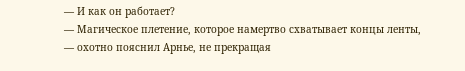— И как он работает?
— Магическое плетение, которое намертво схватывает концы ленты, — охотно пояснил Арнье, не прекращая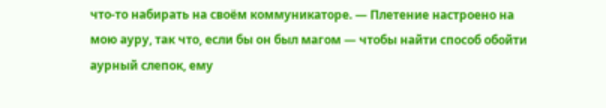что-то набирать на своём коммуникаторе. — Плетение настроено на мою ауру, так что, если бы он был магом — чтобы найти способ обойти аурный слепок, ему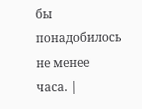бы понадобилось не менее часа. |